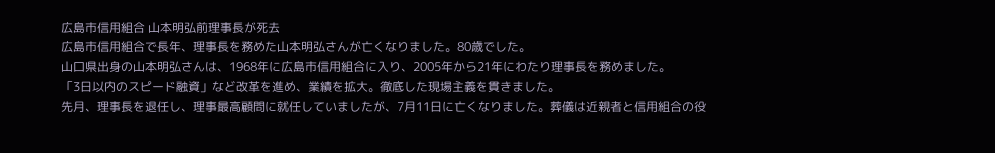広島市信用組合 山本明弘前理事長が死去
広島市信用組合で長年、理事長を務めた山本明弘さんが亡くなりました。80歳でした。
山口県出身の山本明弘さんは、1968年に広島市信用組合に入り、2005年から21年にわたり理事長を務めました。
「3日以内のスピード融資」など改革を進め、業績を拡大。徹底した現場主義を貫きました。
先月、理事長を退任し、理事最高顧問に就任していましたが、7月11日に亡くなりました。葬儀は近親者と信用組合の役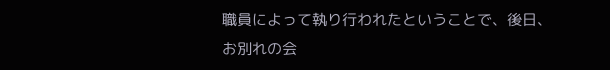職員によって執り行われたということで、後日、お別れの会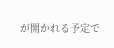が開かれる予定で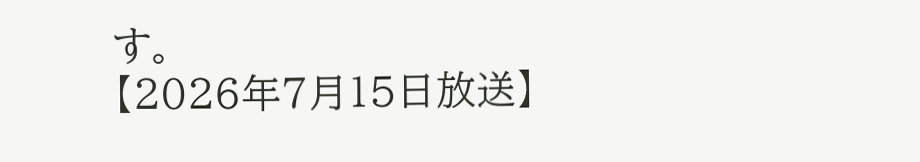す。
【2026年7月15日放送】